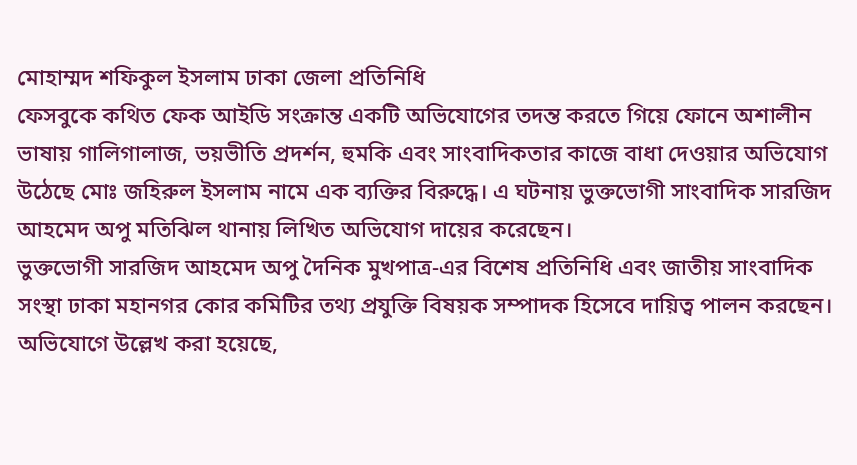মোহাম্মদ শফিকুল ইসলাম ঢাকা জেলা প্রতিনিধি
ফেসবুকে কথিত ফেক আইডি সংক্রান্ত একটি অভিযোগের তদন্ত করতে গিয়ে ফোনে অশালীন ভাষায় গালিগালাজ, ভয়ভীতি প্রদর্শন, হুমকি এবং সাংবাদিকতার কাজে বাধা দেওয়ার অভিযোগ উঠেছে মোঃ জহিরুল ইসলাম নামে এক ব্যক্তির বিরুদ্ধে। এ ঘটনায় ভুক্তভোগী সাংবাদিক সারজিদ আহমেদ অপু মতিঝিল থানায় লিখিত অভিযোগ দায়ের করেছেন।
ভুক্তভোগী সারজিদ আহমেদ অপু দৈনিক মুখপাত্র-এর বিশেষ প্রতিনিধি এবং জাতীয় সাংবাদিক সংস্থা ঢাকা মহানগর কোর কমিটির তথ্য প্রযুক্তি বিষয়ক সম্পাদক হিসেবে দায়িত্ব পালন করছেন। অভিযোগে উল্লেখ করা হয়েছে,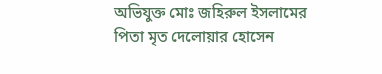অভিযুক্ত মোঃ জহিরুল ইসলামের পিতা মৃত দেলোয়ার হোসেন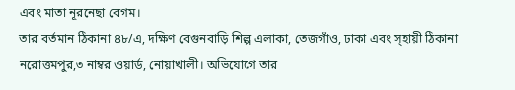এবং মাতা নূরনেছা বেগম।
তার বর্তমান ঠিকানা ৪৮/এ, দক্ষিণ বেগুনবাড়ি শিল্প এলাকা, তেজগাঁও, ঢাকা এবং স্হায়ী ঠিকানা নরোত্তমপুর,৩ নাম্বর ওয়ার্ড, নোয়াখালী। অভিযোগে তার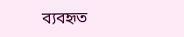ব্যবহৃত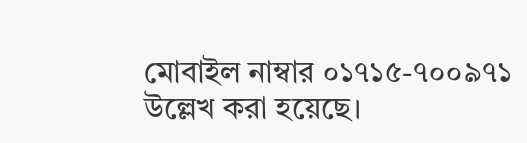মোবাইল নাম্বার ০১৭১৫-৭০০৯৭১ উল্লেখ করা হয়েছে।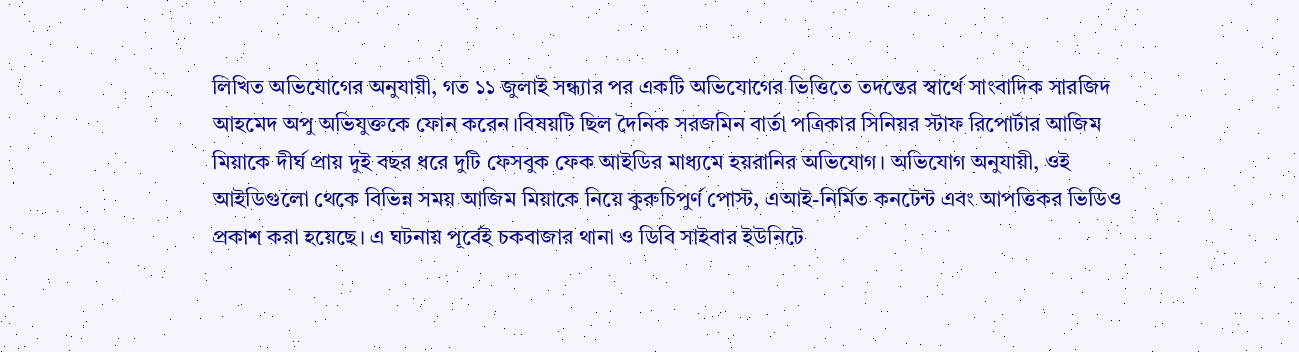লিখিত অভিযোগের অনুযায়ী, গত ১১ জুলাই সন্ধ্যার পর একটি অভিযোগের ভিত্তিতে তদন্তের স্বার্থে সাংবাদিক সারজিদ আহমেদ অপু অভিযুক্তকে ফোন করেন।বিষয়টি ছিল দৈনিক সরজমিন বার্তা পত্রিকার সিনিয়র স্টাফ রিপোর্টার আজিম মিয়াকে দীর্ঘ প্রায় দুই বছর ধরে দুটি ফেসবুক ফেক আইডির মাধ্যমে হয়রানির অভিযোগ। অভিযোগ অনুযায়ী, ওই আইডিগুলো থেকে বিভিন্ন সময় আজিম মিয়াকে নিয়ে কুরুচিপুর্ণ পোস্ট, এআই-নির্মিত কনটেন্ট এবং আপত্তিকর ভিডিও প্রকাশ করা হয়েছে। এ ঘটনায় পূর্বেই চকবাজার থানা ও ডিবি সাইবার ইউনিটে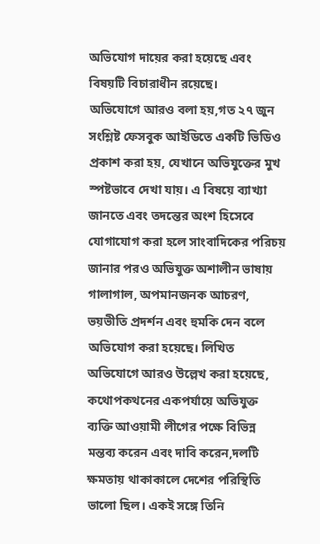অভিযোগ দায়ের করা হয়েছে এবং বিষয়টি বিচারাধীন রয়েছে।
অভিযোগে আরও বলা হয়,গত ২৭ জুন সংশ্লিষ্ট ফেসবুক আইডিতে একটি ভিডিও প্রকাশ করা হয়, যেখানে অভিযুক্তের মুখ স্পষ্টভাবে দেখা যায়। এ বিষয়ে ব্যাখ্যা জানতে এবং তদন্তের অংশ হিসেবে যোগাযোগ করা হলে সাংবাদিকের পরিচয় জানার পরও অভিযুক্ত অশালীন ভাষায় গালাগাল, অপমানজনক আচরণ, ভয়ভীতি প্রদর্শন এবং হুমকি দেন বলে অভিযোগ করা হয়েছে। লিখিত অভিযোগে আরও উল্লেখ করা হয়েছে, কথোপকথনের একপর্যায়ে অভিযুক্ত ব্যক্তি আওয়ামী লীগের পক্ষে বিভিন্ন মন্তব্য করেন এবং দাবি করেন,দলটি ক্ষমতায় থাকাকালে দেশের পরিস্থিতি ভালো ছিল। একই সঙ্গে তিনি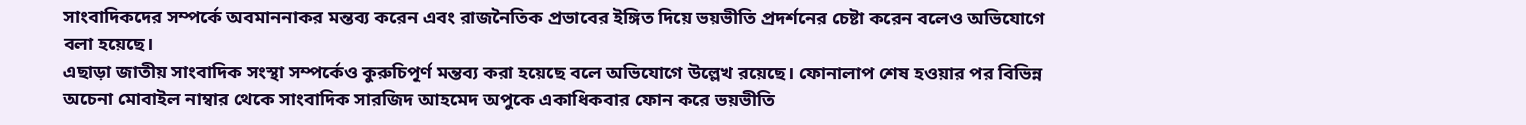সাংবাদিকদের সম্পর্কে অবমাননাকর মন্তব্য করেন এবং রাজনৈতিক প্রভাবের ইঙ্গিত দিয়ে ভয়ভীতি প্রদর্শনের চেষ্টা করেন বলেও অভিযোগে বলা হয়েছে।
এছাড়া জাতীয় সাংবাদিক সংস্থা সম্পর্কেও কুরুচিপূর্ণ মন্তব্য করা হয়েছে বলে অভিযোগে উল্লেখ রয়েছে। ফোনালাপ শেষ হওয়ার পর বিভিন্ন অচেনা মোবাইল নাম্বার থেকে সাংবাদিক সারজিদ আহমেদ অপুকে একাধিকবার ফোন করে ভয়ভীতি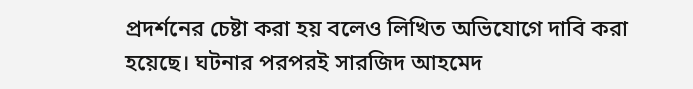প্রদর্শনের চেষ্টা করা হয় বলেও লিখিত অভিযোগে দাবি করা হয়েছে। ঘটনার পরপরই সারজিদ আহমেদ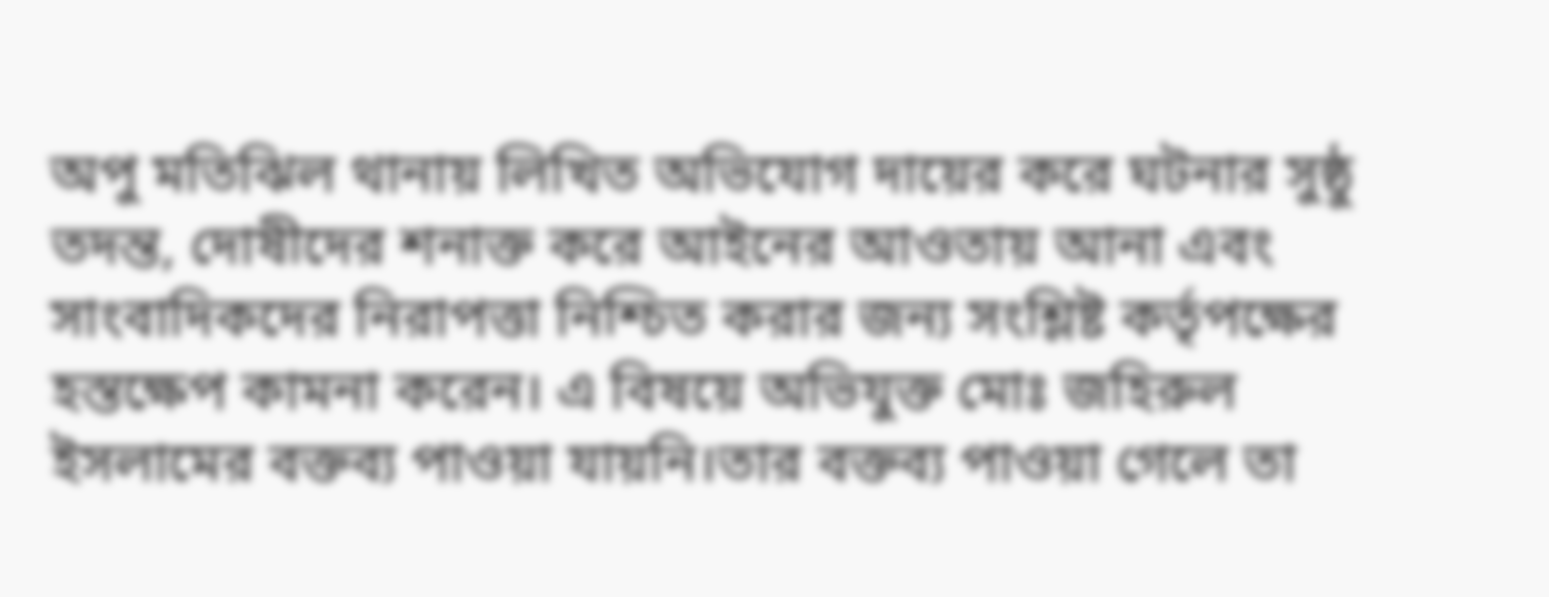অপু মতিঝিল থানায় লিখিত অভিযোগ দায়ের করে ঘটনার সুষ্ঠু তদন্ত, দোষীদের শনাক্ত করে আইনের আওতায় আনা এবং সাংবাদিকদের নিরাপত্তা নিশ্চিত করার জন্য সংশ্লিষ্ট কর্তৃপক্ষের হস্তক্ষেপ কামনা করেন। এ বিষয়ে অভিযুক্ত মোঃ জহিরুল ইসলামের বক্তব্য পাওয়া যায়নি।তার বক্তব্য পাওয়া গেলে তা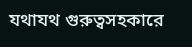যথাযথ গুরুত্বসহকারে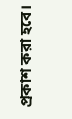প্রকাশ করা হবে।